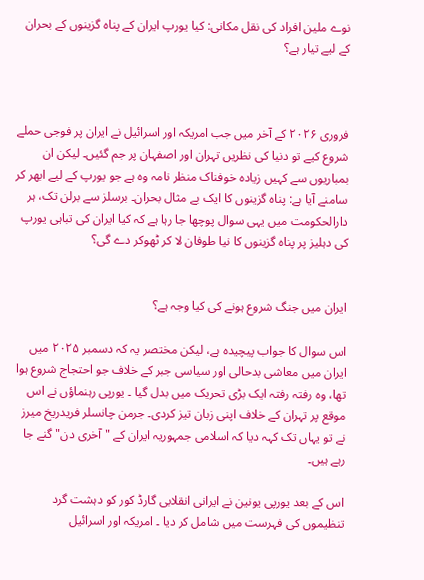نوے ملین افراد کی نقل مکانی: کیا یورپ ایران کے پناہ گزینوں کے بحران کے لیے تیار ہے؟



فروری ۲۰۲۶ کے آخر میں جب امریکہ اور اسرائیل نے ایران پر فوجی حملے شروع کیے تو دنیا کی نظریں تہران اور اصفہان پر جم گئیں۔ لیکن ان بمباریوں سے کہیں زیادہ خوفناک منظر نامہ وہ ہے جو یورپ کے لیے ابھر کر سامنے آیا ہے: پناہ گزینوں کا ایک بے مثال بحران۔ برسلز سے برلن تک، ہر دارالحکومت میں یہی سوال پوچھا جا رہا ہے کہ کیا ایران کی تباہی یورپ کی دہلیز پر پناہ گزینوں کا نیا طوفان لا کر ٹھوکر دے گی؟


ایران میں جنگ شروع ہونے کی کیا وجہ ہے؟

اس سوال کا جواب پیچیدہ ہے، لیکن مختصر یہ کہ دسمبر ۲۰۲۵ میں ایران میں معاشی بدحالی اور سیاسی جبر کے خلاف جو احتجاج شروع ہوا تھا، وہ رفتہ رفتہ ایک بڑی تحریک میں بدل گیا ۔ یورپی رہنماؤں نے اس موقع پر تہران کے خلاف اپنی زبان تیز کردی۔ جرمن چانسلر فریدریخ میرز نے تو یہاں تک کہہ دیا کہ اسلامی جمہوریہ ایران کے "آخری دن" گنے جا رہے ہیں۔

اس کے بعد یورپی یونین نے ایرانی انقلابی گارڈ کور کو دہشت گرد تنظیموں کی فہرست میں شامل کر دیا ۔ امریکہ اور اسرائیل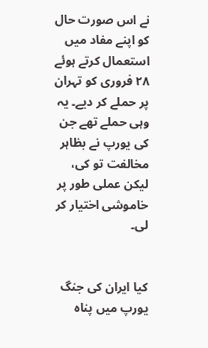نے اس صورت حال کو اپنے مفاد میں استعمال کرتے ہوئے ۲۸ فروری کو تہران پر حملے کر دیے۔ یہ وہی حملے تھے جن کی یورپ نے بظاہر مخالفت تو کی، لیکن عملی طور پر خاموشی اختیار کر لی۔


کیا ایران کی جنگ یورپ میں پناہ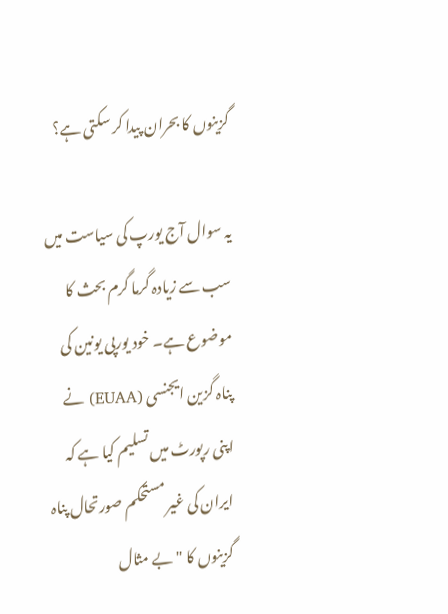گزینوں کا بحران پیدا کر سکتی ہے؟

یہ سوال آج یورپ کی سیاست میں سب سے زیادہ گرما گرم بحث کا موضوع ہے۔ خود یورپی یونین کی پناہ گزین ایجنسی (EUAA) نے اپنی رپورٹ میں تسلیم کیا ہے کہ ایران کی غیر مستحکم صورتحال پناہ گزینوں کا "بے مثال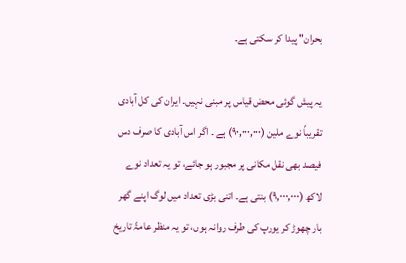بحران" پیدا کر سکتی ہے۔

یہ پیش گوئی محض قیاس پر مبنی نہیں۔ ایران کی کل آبادی تقریباً نوے ملین (۹۰,۰۰۰,۰۰۰) ہے ۔ اگر اس آبادی کا صرف دس فیصد بھی نقل مکانی پر مجبور ہو جائے، تو یہ تعداد نوے لاکھ (۹,۰۰۰,۰۰۰) بنتی ہے۔ اتنی بڑی تعداد میں لوگ اپنے گھر بار چھوڑ کر یورپ کی طرف روانہ ہوں، تو یہ منظر عامۃً تاریخ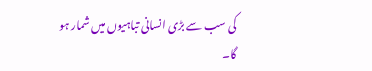کی سب سے بڑی انسانی تباہیوں میں شمار ہو گا۔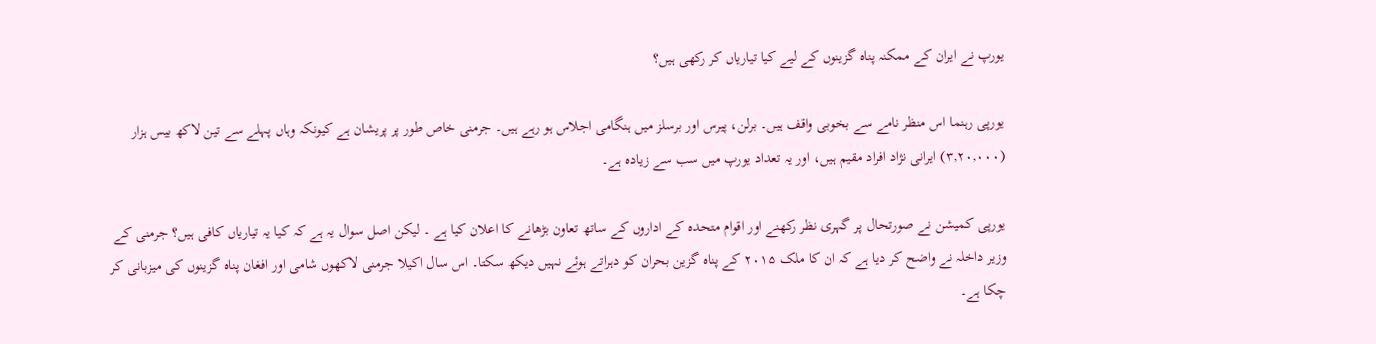یورپ نے ایران کے ممکنہ پناہ گزینوں کے لیے کیا تیاریاں کر رکھی ہیں؟

یورپی رہنما اس منظر نامے سے بخوبی واقف ہیں۔ برلن، پیرس اور برسلز میں ہنگامی اجلاس ہو رہے ہیں۔ جرمنی خاص طور پر پریشان ہے کیونکہ وہاں پہلے سے تین لاکھ بیس ہزار (۳,۲۰,۰۰۰) ایرانی نژاد افراد مقیم ہیں، اور یہ تعداد یورپ میں سب سے زیادہ ہے۔

یورپی کمیشن نے صورتحال پر گہری نظر رکھنے اور اقوام متحدہ کے اداروں کے ساتھ تعاون بڑھانے کا اعلان کیا ہے ۔ لیکن اصل سوال یہ ہے کہ کیا یہ تیاریاں کافی ہیں؟ جرمنی کے وزیر داخلہ نے واضح کر دیا ہے کہ ان کا ملک ۲۰۱۵ کے پناہ گزین بحران کو دہراتے ہوئے نہیں دیکھ سکتا۔ اس سال اکیلا جرمنی لاکھوں شامی اور افغان پناہ گزینوں کی میزبانی کر چکا ہے۔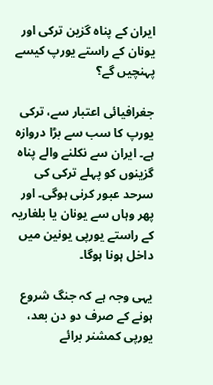ایران کے پناہ گزین ترکی اور یونان کے راستے یورپ کیسے پہنچیں گے؟

جغرافیائی اعتبار سے، ترکی یورپ کا سب سے بڑا دروازہ ہے۔ ایران سے نکلنے والے پناہ گزینوں کو پہلے ترکی کی سرحد عبور کرنی ہوگی۔ اور پھر وہاں سے یونان یا بلغاریہ کے راستے یورپی یونین میں داخل ہونا ہوگا۔

یہی وجہ ہے کہ جنگ شروع ہونے کے صرف دو دن بعد، یورپی کمشنر برائے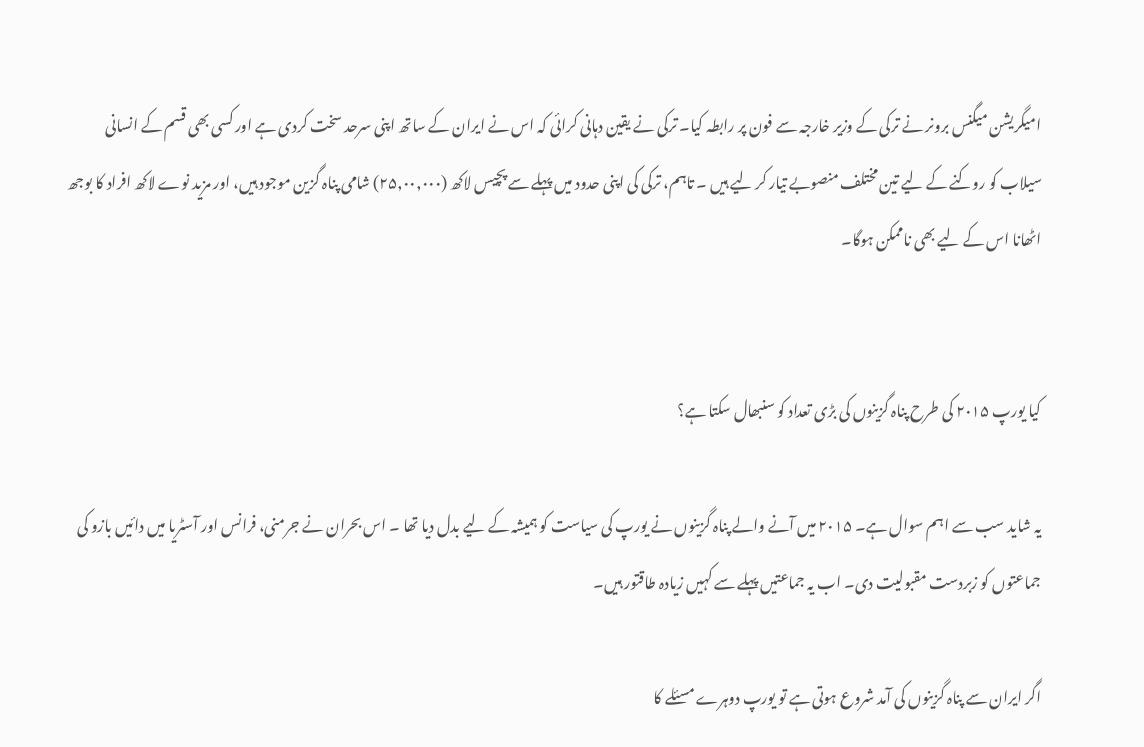امیگریشن میگنس برونر نے ترکی کے وزیر خارجہ سے فون پر رابطہ کیا۔ ترکی نے یقین دہانی کرائی کہ اس نے ایران کے ساتھ اپنی سرحد سخت کردی ہے اور کسی بھی قسم کے انسانی سیلاب کو روکنے کے لیے تین مختلف منصوبے تیار کر لیے ہیں ۔ تاہم، ترکی کی اپنی حدود میں پہلے سے پچیس لاکھ (۲۵,۰۰,۰۰۰) شامی پناہ گزین موجود ہیں، اور مزید نوے لاکھ افراد کا بوجھ اٹھانا اس کے لیے بھی ناممکن ہوگا۔


کیا یورپ ۲۰۱۵ کی طرح پناہ گزینوں کی بڑی تعداد کو سنبھال سکتا ہے؟

یہ شاید سب سے اہم سوال ہے۔ ۲۰۱۵ میں آنے والے پناہ گزینوں نے یورپ کی سیاست کو ہمیشہ کے لیے بدل دیا تھا ۔ اس بحران نے جرمنی، فرانس اور آسٹریا میں دائیں بازو کی جماعتوں کو زبردست مقبولیت دی۔ اب یہ جماعتیں پہلے سے کہیں زیادہ طاقتور ہیں۔

اگر ایران سے پناہ گزینوں کی آمد شروع ہوتی ہے تو یورپ دوہرے مسئلے کا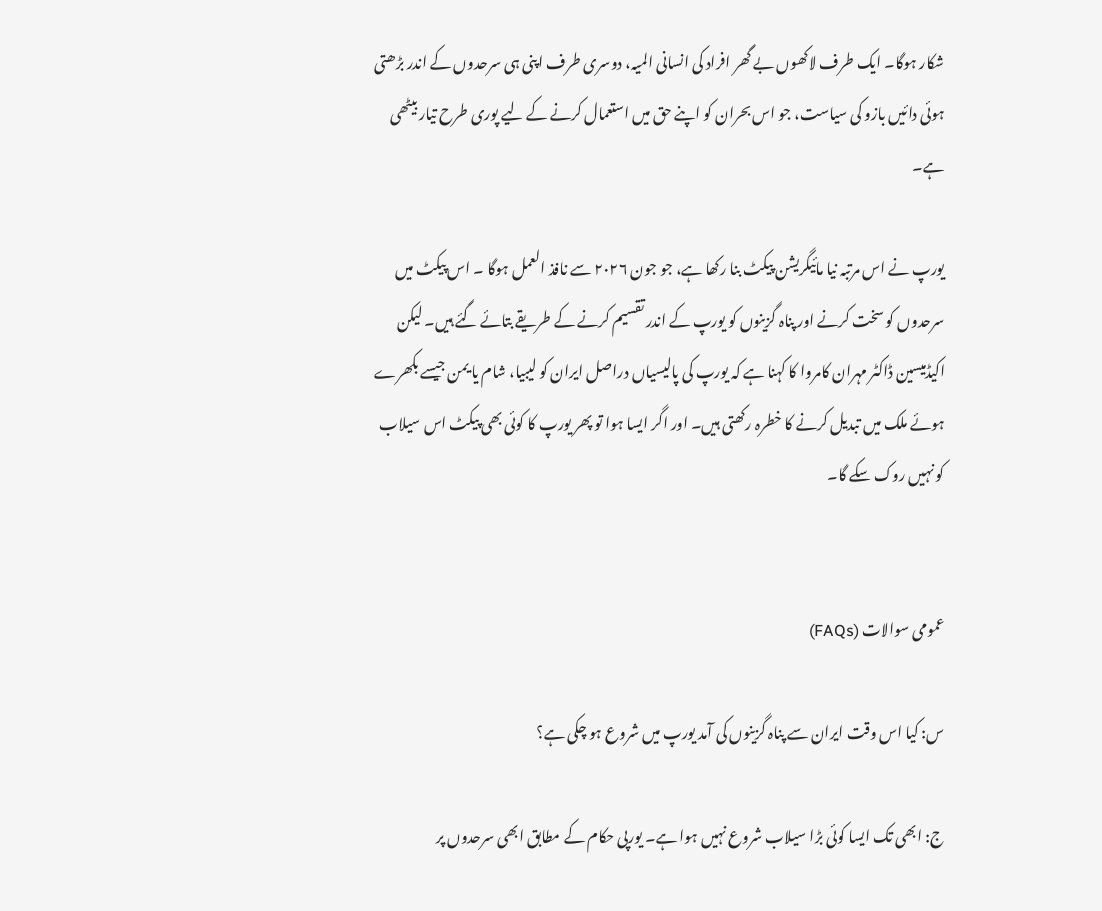شکار ہوگا۔ ایک طرف لاکھوں بے گھر افراد کی انسانی المیہ، دوسری طرف اپنی ہی سرحدوں کے اندر بڑھتی ہوئی دائیں بازو کی سیاست، جو اس بحران کو اپنے حق میں استعمال کرنے کے لیے پوری طرح تیار بیٹھی ہے۔

یورپ نے اس مرتبہ نیا مائیگریشن پیکٹ بنا رکھا ہے، جو جون ۲۰۲۶ سے نافذ العمل ہوگا ۔ اس پیکٹ میں سرحدوں کو سخت کرنے اور پناہ گزینوں کو یورپ کے اندر تقسیم کرنے کے طریقے بتائے گئے ہیں۔ لیکن اکیڈمیسین ڈاکٹر مہران کامروا کا کہنا ہے کہ یورپ کی پالیسیاں دراصل ایران کو لیبیا، شام یا یمن جیسے بکھرے ہوئے ملک میں تبدیل کرنے کا خطرہ رکھتی ہیں۔ اور اگر ایسا ہوا تو پھر یورپ کا کوئی بھی پیکٹ اس سیلاب کو نہیں روک سکے گا۔


عمومی سوالات (FAQs)

س: کیا اس وقت ایران سے پناہ گزینوں کی آمد یورپ میں شروع ہو چکی ہے؟

ج: ابھی تک ایسا کوئی بڑا سیلاب شروع نہیں ہوا ہے۔ یورپی حکام کے مطابق ابھی سرحدوں پر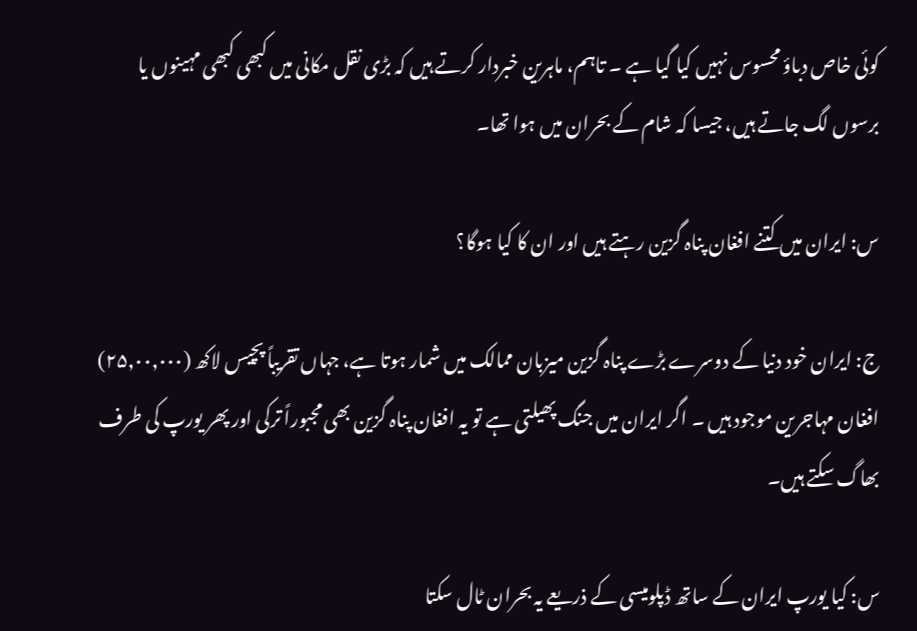کوئی خاص دباؤ محسوس نہیں کیا گیا ہے ۔ تاہم، ماہرین خبردار کرتے ہیں کہ بڑی نقل مکانی میں کبھی کبھی مہینوں یا برسوں لگ جاتے ہیں، جیسا کہ شام کے بحران میں ہوا تھا۔

س: ایران میں کتنے افغان پناہ گزین رہتے ہیں اور ان کا کیا ہوگا؟

ج: ایران خود دنیا کے دوسرے بڑے پناہ گزین میزبان ممالک میں شمار ہوتا ہے، جہاں تقریباً پچیس لاکھ (۲۵,۰۰,۰۰۰) افغان مہاجرین موجود ہیں ۔ اگر ایران میں جنگ پھیلتی ہے تو یہ افغان پناہ گزین بھی مجبوراً ترکی اور پھر یورپ کی طرف بھاگ سکتے ہیں۔

س: کیا یورپ ایران کے ساتھ ڈپلومیسی کے ذریعے یہ بحران ٹال سکتا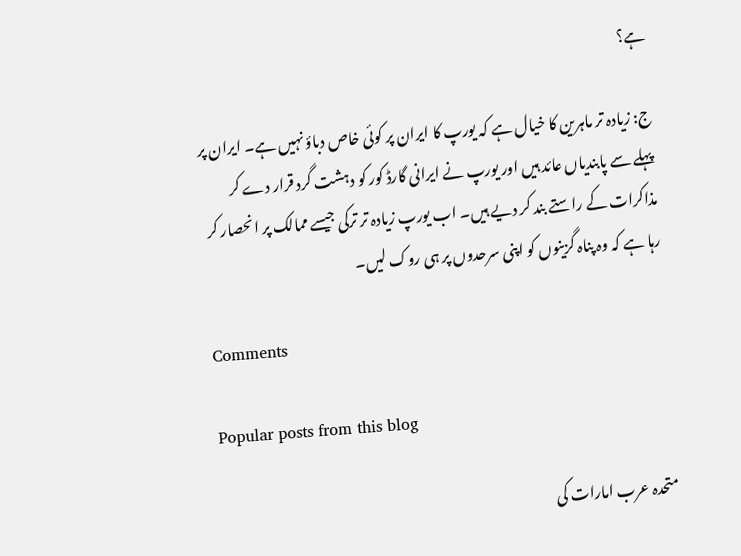ہے؟

ج: زیادہ تر ماہرین کا خیال ہے کہ یورپ کا ایران پر کوئی خاص دباؤ نہیں ہے۔ ایران پر پہلے سے پابندیاں عائد ہیں اور یورپ نے ایرانی گارڈ کور کو دہشت گرد قرار دے کر مذاکرات کے راستے بند کر دیے ہیں۔ اب یورپ زیادہ تر ترکی جیسے ممالک پر انحصار کر رہا ہے کہ وہ پناہ گزینوں کو اپنی سرحدوں پر ہی روک لیں۔

Comments

Popular posts from this blog

متحدہ عرب امارات کی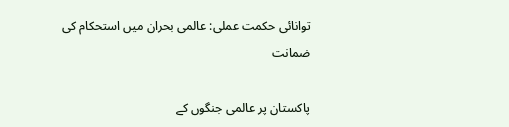توانائی حکمت عملی: عالمی بحران میں استحکام کی ضمانت

پاکستان پر عالمی جنگوں کے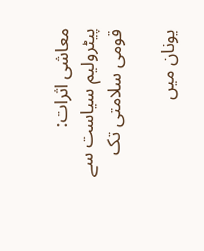معاشی اثرات: پیٹرولیم سیاست سے قومی سلامتی تک

یونان میں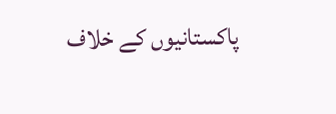پاکستانیوں کے خلاف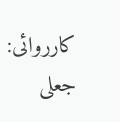کارروائی: جعلی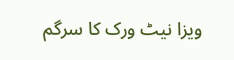ویزا نیٹ ورک کا سرگم